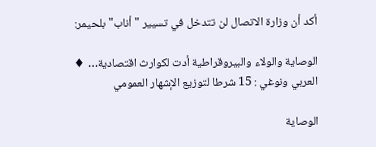أكد أن وزارة الاتصال لن تتدخل في تسيير "أناب"بلحيمر:

الوصاية والولاء والبيروقراطية أدت لكوارث اقتصادية… ♦ العربي ونوغي : 15 شرطا لتوزيع الإشهار العمومي

الوصاية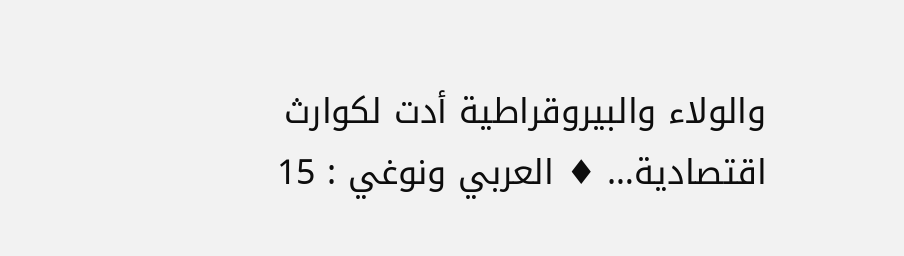والولاء والبيروقراطية أدت لكوارث اقتصادية… ♦ العربي ونوغي : 15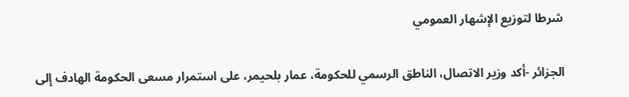شرطا لتوزيع الإشهار العمومي

الجزائر -أكد وزير الاتصال، الناطق الرسمي للحكومة، عمار بلحيمر، على استمرار مسعى الحكومة الهادف إلى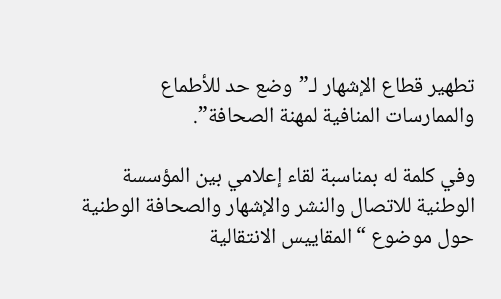تطهير قطاع الإشهار لـ”وضع حد للأطماع والممارسات المنافية لمهنة الصحافة”.

وفي كلمة له بمناسبة لقاء إعلامي بين المؤسسة الوطنية للاتصال والنشر والإشهار والصحافة الوطنية حول موضوع “المقاييس الانتقالية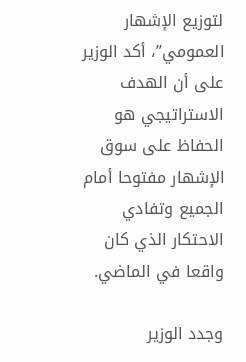لتوزيع الإشهار العمومي”، أكد الوزير على أن الهدف الاستراتيجي هو الحفاظ على سوق الإشهار مفتوحا أمام الجميع وتفادي الاحتكار الذي كان واقعا في الماضي.

وجدد الوزير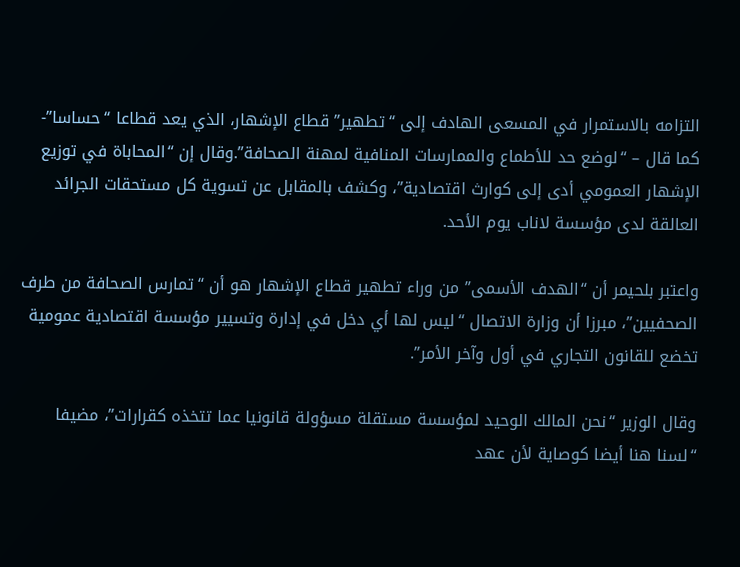التزامه بالاستمرار في المسعى الهادف إلى “تطهير” قطاع الإشهار، الذي يعد قطاعا “حساسا”- كما قال – “لوضع حد للأطماع والممارسات المنافية لمهنة الصحافة”.وقال إن “المحاباة في توزيع الإشهار العمومي أدى إلى كوارث اقتصادية”، وكشف بالمقابل عن تسوية كل مستحقات الجرائد العالقة لدى مؤسسة لاناب يوم الأحد.

واعتبر بلحيمر أن “الهدف الأسمى” من وراء تطهير قطاع الإشهار هو أن “تمارس الصحافة من طرف الصحفيين”، مبرزا أن وزارة الاتصال “ليس لها أي دخل في إدارة وتسيير مؤسسة اقتصادية عمومية تخضع للقانون التجاري في أول وآخر الأمر”.

وقال الوزير “نحن المالك الوحيد لمؤسسة مستقلة مسؤولة قانونيا عما تتخذه كقرارات”، مضيفا “لسنا هنا أيضا كوصاية لأن عهد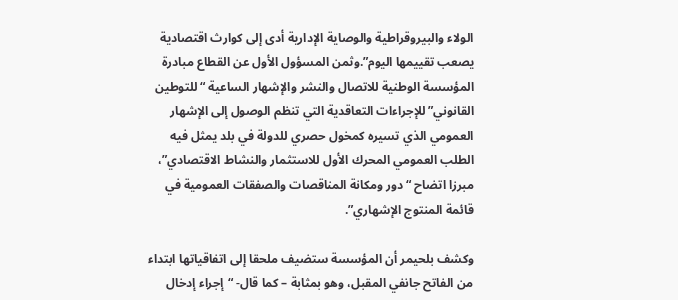الولاء والبيروقراطية والوصاية الإدارية أدى إلى كوارث اقتصادية يصعب تقييمها اليوم”.وثمن المسؤول الأول عن القطاع مبادرة المؤسسة الوطنية للاتصال والنشر والإشهار الساعية “للتوطين القانوني” للإجراءات التعاقدية التي تنظم الوصول إلى الإشهار العمومي الذي تسيره كمخول حصري للدولة في بلد يمثل فيه الطلب العمومي المحرك الأول للاستثمار والنشاط الاقتصادي”، مبرزا اتضاح “دور ومكانة المناقصات والصفقات العمومية في قائمة المنتوج الإشهاري”.

وكشف بلحيمر أن المؤسسة ستضيف ملحقا إلى اتفاقياتها ابتداء من الفاتح جانفي المقبل، وهو بمثابة – كما قال- “إجراء إدخال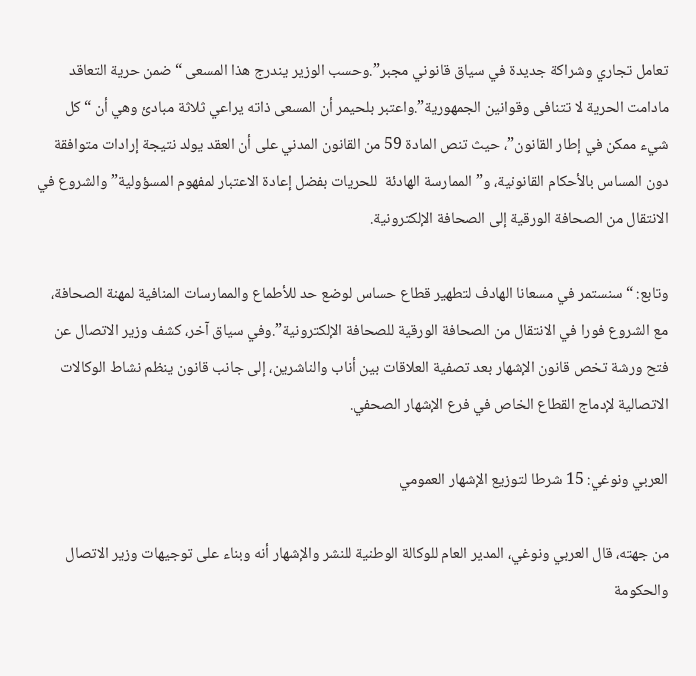تعامل تجاري وشراكة جديدة في سياق قانوني مجبر”.وحسب الوزير يندرج هذا المسعى “ضمن حرية التعاقد مادامت الحرية لا تتنافى وقوانين الجمهورية”.واعتبر بلحيمر أن المسعى ذاته يراعي ثلاثة مبادئ وهي أن “كل شيء ممكن في إطار القانون”، حيث تنص المادة 59 من القانون المدني على أن العقد يولد نتيجة إرادات متوافقة دون المساس بالأحكام القانونية، و”الممارسة الهادئة  للحريات بفضل إعادة الاعتبار لمفهوم المسؤولية” والشروع في الانتقال من الصحافة الورقية إلى الصحافة الإلكترونية.

وتابع: “سنستمر في مسعانا الهادف لتطهير قطاع حساس لوضع حد للأطماع والممارسات المنافية لمهنة الصحافة، مع الشروع فورا في الانتقال من الصحافة الورقية للصحافة الإلكترونية”.وفي سياق آخر، كشف وزير الاتصال عن فتح ورشة تخص قانون الإشهار بعد تصفية العلاقات بين أناب والناشرين، إلى جانب قانون ينظم نشاط الوكالات الاتصالية لإدماج القطاع الخاص في فرع الإشهار الصحفي.

العربي ونوغي: 15 شرطا لتوزيع الإشهار العمومي

من جهته، قال العربي ونوغي، المدير العام للوكالة الوطنية للنشر والإشهار أنه وبناء على توجيهات وزير الاتصال والحكومة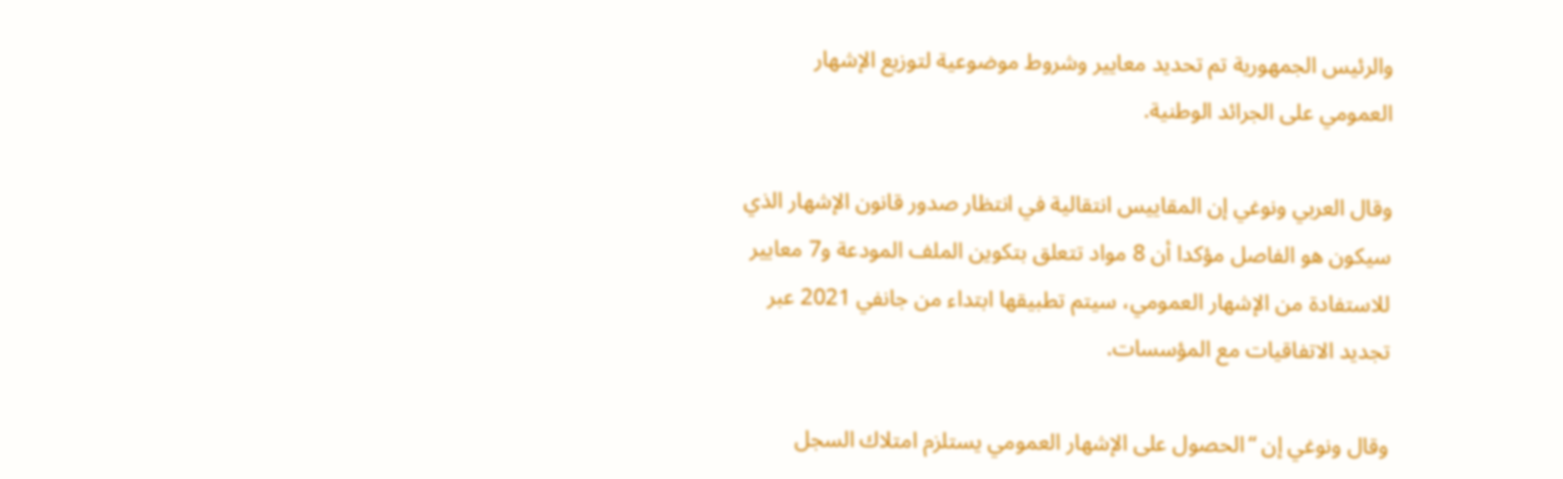والرئيس الجمهورية تم تحديد معايير وشروط موضوعية لتوزيع الإشهار العمومي على الجرائد الوطنية.

وقال العربي ونوغي إن المقاييس انتقالية في انتظار صدور قانون الإشهار الذي سيكون هو الفاصل مؤكدا أن 8 مواد تتعلق بتكوين الملف المودعة و7 معايير للاستفادة من الإشهار العمومي، سيتم تطبيقها ابتداء من جانفي 2021 عبر تجديد الاتفاقيات مع المؤسسات.

وقال ونوغي إن “الحصول على الإشهار العمومي يستلزم امتلاك السجل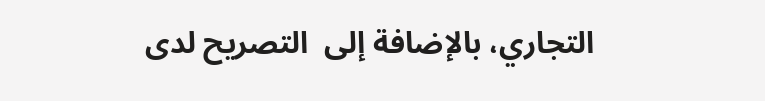التجاري، بالإضافة إلى  التصريح لدى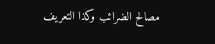مصالح الضرائب وكذا التعريف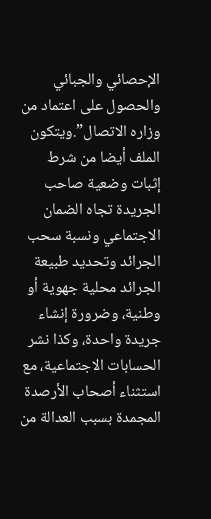الإحصائي والجبائي والحصول على اعتماد من وزاره الاتصال”.ويتكون الملف أيضا من شرط إثبات وضعية صاحب الجريدة تجاه الضمان الاجتماعي ونسبة سحب الجرائد وتحديد طبيعة الجرائد محلية جهوية أو وطنية، وضرورة إنشاء جريدة واحدة، وكذا نشر الحسابات الاجتماعية، مع استثناء أصحاب الأرصدة المجمدة بسبب العدالة من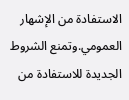الاستفادة من الإشهار العمومي.وتمنع الشروط الجديدة للاستفادة من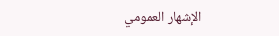الإشهار العمومي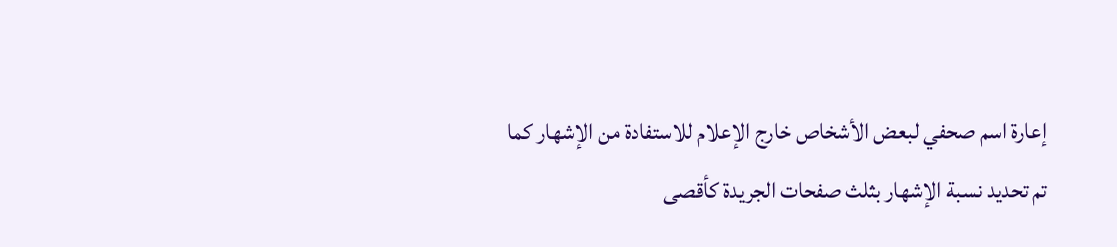إعارة اسم صحفي لبعض الأشخاص خارج الإعلام للاستفادة من الإشهار كما تم تحديد نسبة الإشهار بثلث صفحات الجريدة كأقصى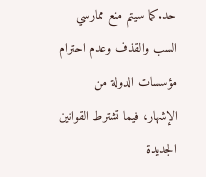حد.كما سيتم منع ممارسي السب والقذف وعدم احترام مؤسسات الدولة من الإشهار، فيما تشترط القوانين الجديدة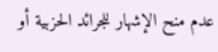عدم منح الإشهار للجرائد الحزبية أو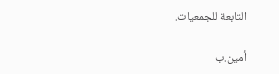التابعة للجمعيات.

أمين.ب